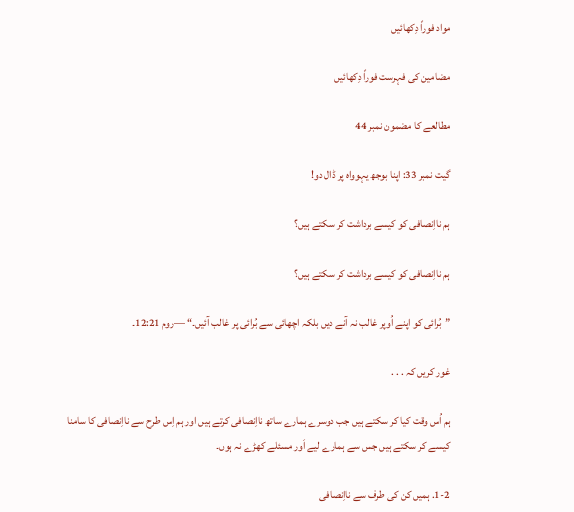مواد فوراً دِکھائیں

مضامین کی فہرست فوراً دِکھائیں

مطالعے کا مضمون نمبر 44

گیت نمبر 33: اپنا بوجھ یہوواہ پر ڈال دو!

ہم نااِنصافی کو کیسے برداشت کر سکتے ہیں؟

ہم نااِنصافی کو کیسے برداشت کر سکتے ہیں؟

”بُرائی کو اپنے اُوپر غالب نہ آنے دیں بلکہ اچھائی سے بُرائی پر غالب آئیں۔“ —روم 12:21۔

غور کریں کہ . . .

ہم اُس وقت کیا کر سکتے ہیں جب دوسرے ہمارے ساتھ نااِنصافی کرتے ہیں اور ہم اِس طرح سے نااِنصافی کا سامنا کیسے کر سکتے ہیں جس سے ہمارے لیے اَور مسئلے کھڑے نہ ہوں۔

1-2. ہمیں کن کی طرف سے نااِنصافی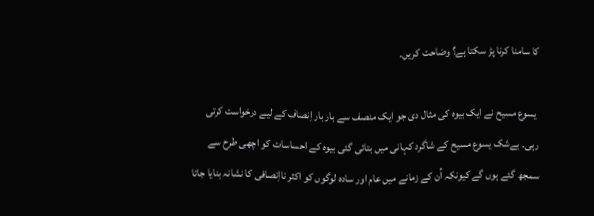کا سامنا کرنا پڑ سکتا ہے؟ وضاحت کریں۔

 یسوع مسیح نے ایک بیوہ کی مثال دی جو ایک منصف سے بار بار اِنصاف کے لیے درخواست کرتی رہی۔ بے‌شک یسوع مسیح کے شاگرد کہانی میں بتائی گئی بیوہ کے احساسات کو اچھی طرح سے سمجھ گئے ہوں گے کیونکہ اُن کے زمانے میں عام اور سادہ لوگوں کو اکثر نااِنصافی کا نشانہ بنایا جاتا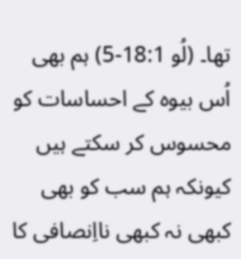تھا۔ (لُو 18:1-5) ہم بھی اُس بیوہ کے احساسات کو محسوس کر سکتے ہیں کیونکہ ہم سب کو بھی کبھی نہ کبھی نااِنصافی کا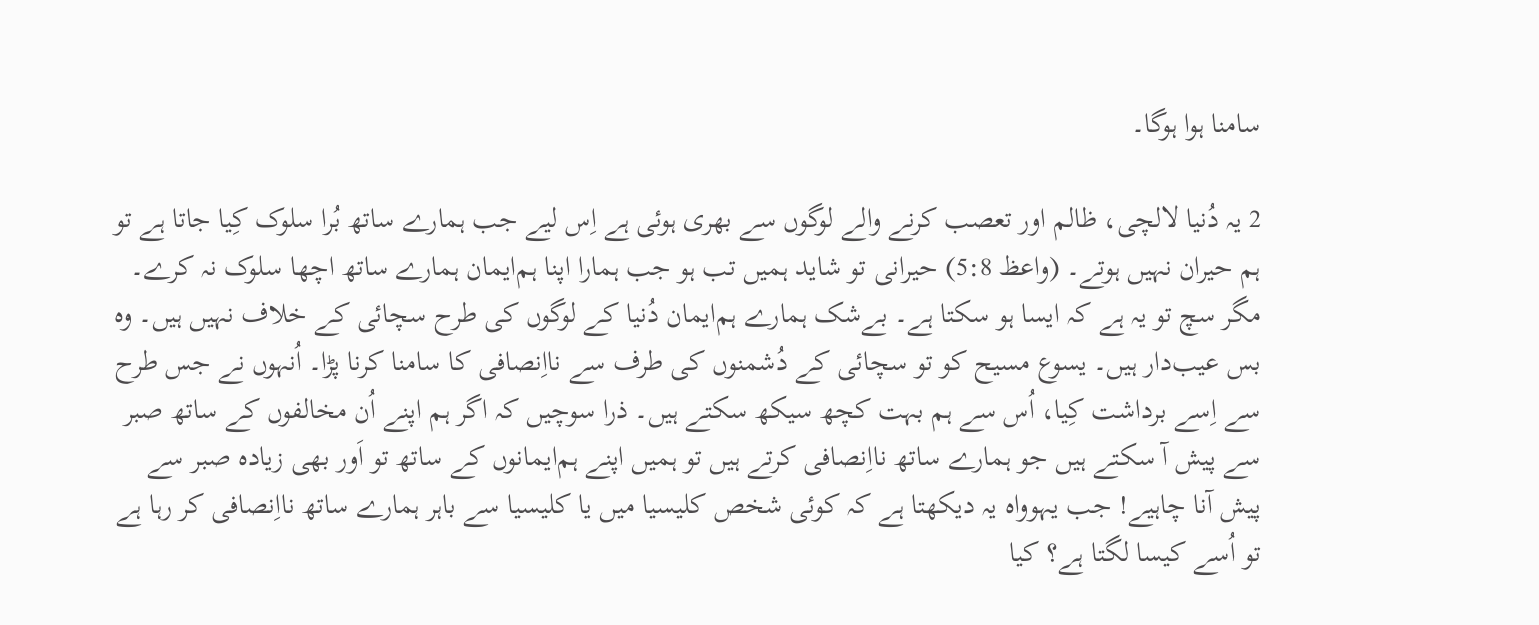سامنا ہوا ہوگا۔

2 یہ دُنیا لالچی، ظالم اور تعصب کرنے والے لوگوں سے بھری ہوئی ہے اِس لیے جب ہمارے ساتھ بُرا سلوک کِیا جاتا ہے تو ہم حیران نہیں ہوتے۔ (واعظ 5:8) حیرانی تو شاید ہمیں تب ہو جب ہمارا اپنا ہم‌ایمان ہمارے ساتھ اچھا سلوک نہ کرے۔ مگر سچ تو یہ ہے کہ ایسا ہو سکتا ہے۔ بے‌شک ہمارے ہم‌ایمان دُنیا کے لوگوں کی طرح سچائی کے خلاف نہیں ہیں۔ وہ بس عیب‌دار ہیں۔ یسوع مسیح کو تو سچائی کے دُشمنوں کی طرف سے نااِنصافی کا سامنا کرنا پڑا۔ اُنہوں نے جس طرح سے اِسے برداشت کِیا، اُس سے ہم بہت کچھ سیکھ سکتے ہیں۔ ذرا سوچیں کہ اگر ہم اپنے اُن مخالفوں کے ساتھ صبر سے پیش آ سکتے ہیں جو ہمارے ساتھ نااِنصافی کرتے ہیں تو ہمیں اپنے ہم‌ایمانوں کے ساتھ تو اَور بھی زیادہ صبر سے پیش آنا چاہیے! جب یہوواہ یہ دیکھتا ہے کہ کوئی شخص کلیسیا میں یا کلیسیا سے باہر ہمارے ساتھ نااِنصافی کر رہا ہے تو اُسے کیسا لگتا ہے؟ کیا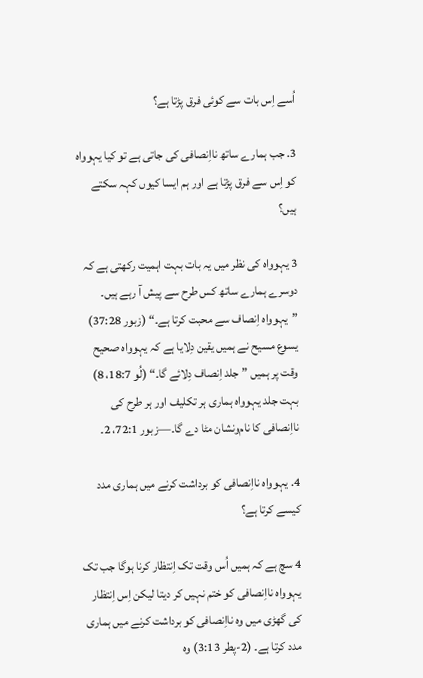اُسے اِس بات سے کوئی فرق پڑتا ہے؟

3. جب ہمارے ساتھ نااِنصافی کی جاتی ہے تو کیا یہوواہ کو اِس سے فرق پڑتا ہے اور ہم ایسا کیوں کہہ سکتے ہیں؟

3 یہوواہ کی نظر میں یہ بات بہت اہمیت رکھتی ہے کہ دوسرے ہمارے ساتھ کس طرح سے پیش آ رہے ہیں۔ ”یہوواہ اِنصاف سے محبت کرتا ہے۔“ (زبور 37:28) یسوع مسیح نے ہمیں یقین دِلایا ہے کہ یہوواہ صحیح وقت پر ہمیں ”جلد اِنصاف دِلائے گا۔“ (لُو 18:7، 8) بہت جلد یہوواہ ہماری ہر تکلیف اور ہر طرح کی نااِنصافی کا نام‌ونشان مٹا دے گا۔—زبور 72:1، 2۔

4. یہوواہ نااِنصافی کو برداشت کرنے میں ہماری مدد کیسے کرتا ہے؟

4 سچ ہے کہ ہمیں اُس وقت تک اِنتظار کرنا ہوگا جب تک یہوواہ نااِنصافی کو ختم نہیں کر دیتا لیکن اِس اِنتظار کی گھڑی میں وہ نااِنصافی کو برداشت کرنے میں ہماری مدد کرتا ہے۔ (2-پطر 3:13) وہ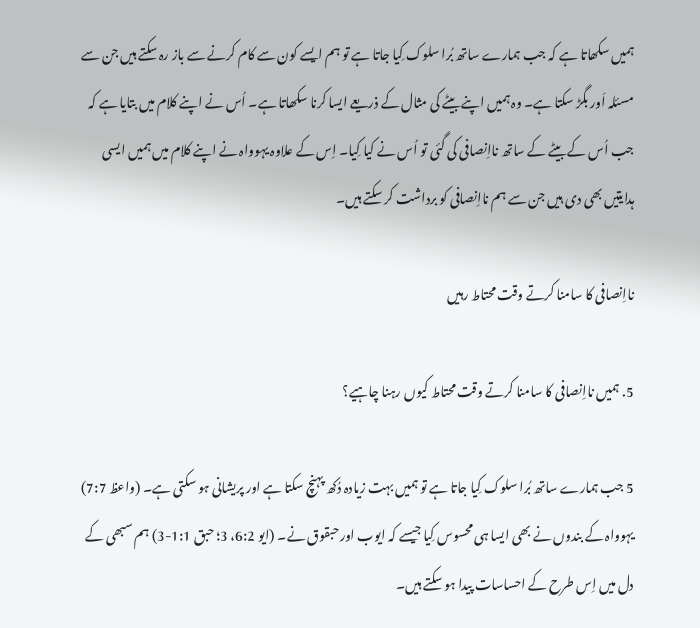ہمیں سکھاتا ہے کہ جب ہمارے ساتھ بُرا سلوک کِیا جاتا ہے تو ہم ایسے کون سے کام کرنے سے باز رہ سکتے ہیں جن سے مسئلہ اَور بگڑ سکتا ہے۔ وہ ہمیں اپنے بیٹے کی مثال کے ذریعے ایسا کرنا سکھاتا ہے۔ اُس نے اپنے کلام میں بتایا ہے کہ جب اُس کے بیٹے کے ساتھ نااِنصافی کی گئی تو اُس نے کیا کِیا۔ اِس کے علاوہ یہوواہ نے اپنے کلام میں ہمیں ایسی ہدایتیں بھی دی ہیں جن سے ہم نااِنصافی کو برداشت کر سکتے ہیں۔

نااِنصافی کا سامنا کرتے وقت محتاط رہیں

5. ہمیں نااِنصافی کا سامنا کرتے وقت محتاط کیوں رہنا چاہیے؟

5 جب ہمارے ساتھ بُرا سلوک کِیا جاتا ہے تو ہمیں بہت زیادہ دُکھ پہنچ سکتا ہے اور پریشانی ہو سکتی ہے۔ (واعظ 7:7) یہوواہ کے بندوں نے بھی ایسا ہی محسوس کِیا جیسے کہ ایوب اور حبقوق نے۔ (ایو 6:2، 3؛ حبق 1:1-3) ہم سبھی کے دل میں اِس طرح کے احساسات پیدا ہو سکتے ہیں۔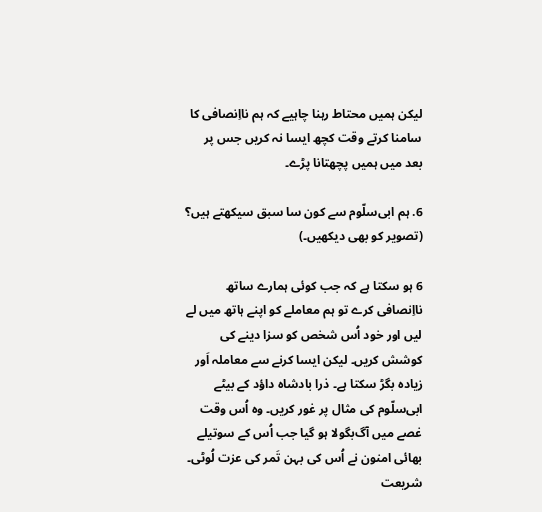لیکن ہمیں محتاط رہنا چاہیے کہ ہم نااِنصافی کا سامنا کرتے وقت کچھ ایسا نہ کریں جس پر بعد میں ہمیں پچھتانا پڑے۔

6. ہم ابی‌سلّوم سے کون سا سبق سیکھتے ہیں؟ (تصویر کو بھی دیکھیں۔)

6 ہو سکتا ہے کہ جب کوئی ہمارے ساتھ نااِنصافی کرے تو ہم معاملے کو اپنے ہاتھ میں لے لیں اور خود اُس شخص کو سزا دینے کی کوشش کریں۔ لیکن ایسا کرنے سے معاملہ اَور زیادہ بگڑ سکتا ہے۔ ذرا بادشاہ داؤد کے بیٹے ابی‌سلّوم کی مثال پر غور کریں۔ وہ اُس وقت غصے میں آگ‌بگولا ہو گیا جب اُس کے سوتیلے بھائی امنون نے اُس کی بہن تَمر کی عزت لُوٹی۔ شریعت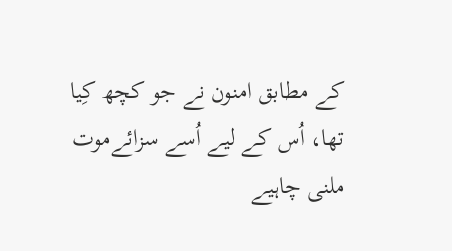کے مطابق امنون نے جو کچھ کِیا تھا، اُس کے لیے اُسے سزائے‌موت ملنی چاہیے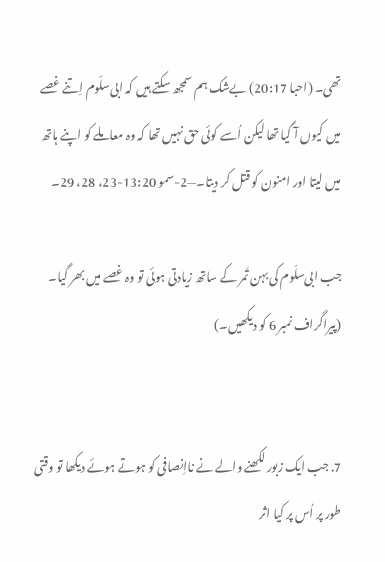تھی۔ (احبا 20:17) بے‌شک ہم سمجھ سکتے ہیں کہ ابی‌سلّوم اِتنے غصے میں کیوں آ گیا تھا لیکن اُسے کوئی حق نہیں تھا کہ وہ معاملے کو اپنے ہاتھ میں لیتا اور امنون کو قتل کر دیتا۔—2-سمو 13:20-23، 28، 29۔

جب ابی‌سلّوم کی بہن تَمر کے ساتھ زیادتی ہوئی تو وہ غصے میں بھر گیا۔ (پیراگراف نمبر 6 کو دیکھیں۔)


7. جب ایک زبور لکھنے والے نے نااِنصافی کو ہوتے ہوئے دیکھا تو وقتی طور پر اُس پر کیا اثر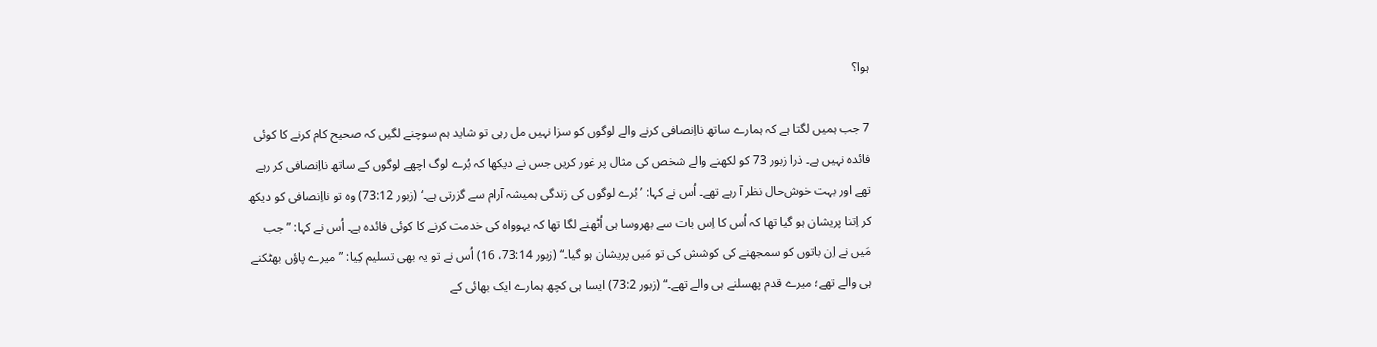ہوا؟

7 جب ہمیں لگتا ہے کہ ہمارے ساتھ نااِنصافی کرنے والے لوگوں کو سزا نہیں مل رہی تو شاید ہم سوچنے لگیں کہ صحیح کام کرنے کا کوئی فائدہ نہیں ہے۔ ذرا زبور 73 کو لکھنے والے شخص کی مثال پر غور کریں جس نے دیکھا کہ بُرے لوگ اچھے لوگوں کے ساتھ نااِنصافی کر رہے تھے اور بہت خوش‌حال نظر آ رہے تھے۔ اُس نے کہا: ’بُرے لوگوں کی زندگی ہمیشہ آرام سے گزرتی ہے۔‘ (زبور 73:12) وہ تو نااِنصافی کو دیکھ کر اِتنا پریشان ہو گیا تھا کہ اُس کا اِس بات سے بھروسا ہی اُٹھنے لگا تھا کہ یہوواہ کی خدمت کرنے کا کوئی فائدہ ہے۔ اُس نے کہا: ”جب مَیں نے اِن باتوں کو سمجھنے کی کوشش کی تو مَیں پریشان ہو گیا۔“ (زبور 73:14، 16) اُس نے تو یہ بھی تسلیم کِیا: ”میرے پاؤں بھٹکنے ہی والے تھے؛ میرے قدم پھسلنے ہی والے تھے۔“ (زبور 73:2) ایسا ہی کچھ ہمارے ایک بھائی کے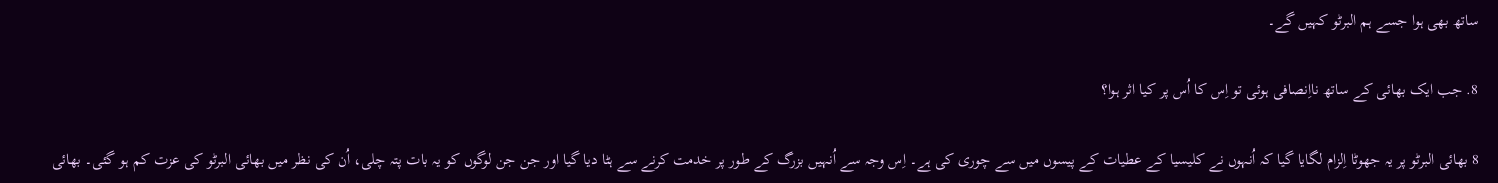ساتھ بھی ہوا جسے ہم البرٹو کہیں گے۔

8. جب ایک بھائی کے ساتھ نااِنصافی ہوئی تو اِس کا اُس پر کیا اثر ہوا؟

8 بھائی البرٹو پر یہ جھوٹا اِلزام لگایا گیا کہ اُنہوں نے کلیسیا کے عطیات کے پیسوں میں سے چوری کی ہے۔ اِس وجہ سے اُنہیں بزرگ کے طور پر خدمت کرنے سے ہٹا دیا گیا اور جن جن لوگوں کو یہ بات پتہ چلی، اُن کی نظر میں بھائی البرٹو کی عزت کم ہو گئی۔ بھائی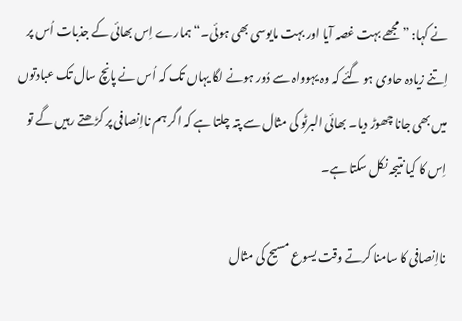نے کہا: ”مجھے بہت غصہ آیا اور بہت مایوسی بھی ہوئی۔“ ہمارے اِس بھائی کے جذبات اُس پر اِتنے زیادہ حاوی ہو گئے کہ وہ یہوواہ سے دُور ہونے لگا یہاں تک کہ اُس نے پانچ سال تک عبادتوں میں بھی جانا چھوڑ دیا۔ بھائی البرٹو کی مثال سے پتہ چلتا ہے کہ اگر ہم نااِنصافی پر کڑھتے رہیں گے تو اِس کا کیا نتیجہ نکل سکتا ہے۔

نااِنصافی کا سامنا کرتے وقت یسوع مسیح کی مثال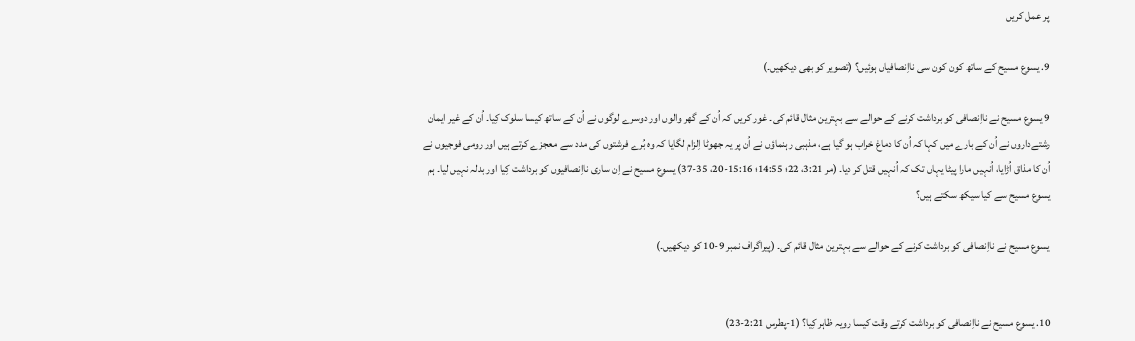پر عمل کریں

9. یسوع مسیح کے ساتھ کون کون سی نااِنصافیاں ہوئیں؟ (تصویر کو بھی دیکھیں۔)

9 یسوع مسیح نے نااِنصافی کو برداشت کرنے کے حوالے سے بہترین مثال قائم کی۔ غور کریں کہ اُن کے گھر والوں اور دوسرے لوگوں نے اُن کے ساتھ کیسا سلوک کِیا۔ اُن کے غیر ایمان رشتے‌داروں نے اُن کے بارے میں کہا کہ اُن کا دماغ خراب ہو گیا ہے، مذہبی رہنماؤں نے اُن پر یہ جھوٹا اِلزام لگایا کہ وہ بُرے فرشتوں کی مدد سے معجزے کرتے ہیں اور رومی فوجیوں نے اُن کا مذاق اُڑایا، اُنہیں مارا پیٹا یہاں تک کہ اُنہیں قتل کر دیا۔ (مر 3:21، 22؛ 14:55؛ 15:16-20، 35-37) یسوع مسیح نے اِن ساری نااِنصافیوں کو برداشت کِیا اور بدلہ نہیں لیا۔ ہم یسوع مسیح سے کیا سیکھ سکتے ہیں؟

یسوع مسیح نے نااِنصافی کو برداشت کرنے کے حوالے سے بہترین مثال قائم کی۔ (پیراگراف نمبر 9-10 کو دیکھیں۔)


10. یسوع مسیح نے نااِنصافی کو برداشت کرتے وقت کیسا رویہ ظاہر کِیا؟ (1-پطرس 2:21-23)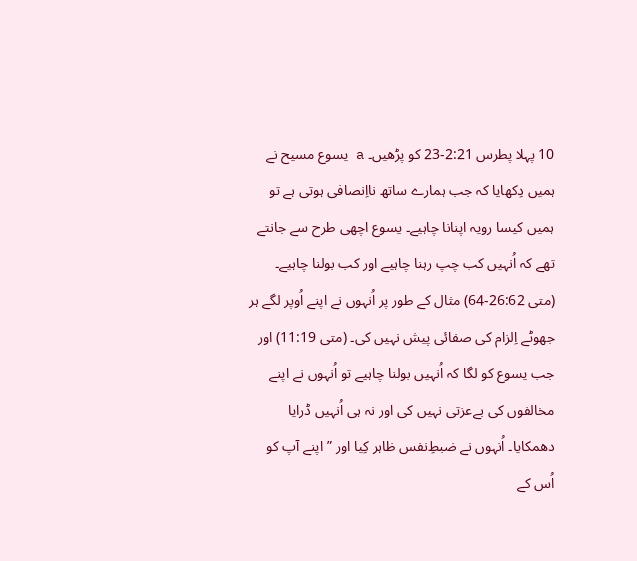10 پہلا پطرس 2:21-23 کو پڑھیں۔ a یسوع مسیح نے ہمیں دِکھایا کہ جب ہمارے ساتھ نااِنصافی ہوتی ہے تو ہمیں کیسا رویہ اپنانا چاہیے۔ یسوع اچھی طرح سے جانتے تھے کہ اُنہیں کب چپ رہنا چاہیے اور کب بولنا چاہیے۔ (متی 26:62-64) مثال کے طور پر اُنہوں نے اپنے اُوپر لگے ہر جھوٹے اِلزام کی صفائی پیش نہیں کی۔ (متی 11:19) اور جب یسوع کو لگا کہ اُنہیں بولنا چاہیے تو اُنہوں نے اپنے مخالفوں کی بے‌عزتی نہیں کی اور نہ ہی اُنہیں ڈرایا دھمکایا۔ اُنہوں نے ضبطِ‌نفس ظاہر کِیا اور ”اپنے آپ کو اُس کے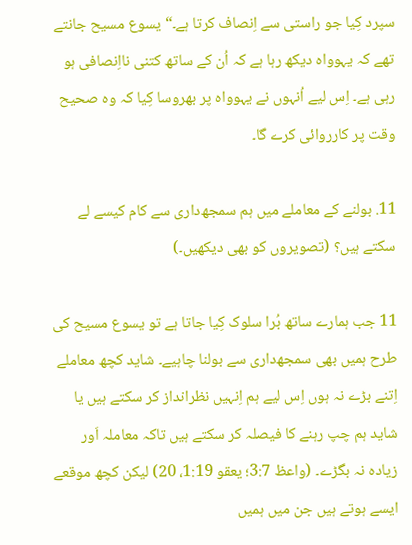سپرد کِیا جو راستی سے اِنصاف کرتا ہے۔“ یسوع مسیح جانتے تھے کہ یہوواہ دیکھ رہا ہے کہ اُن کے ساتھ کتنی نااِنصافی ہو رہی ہے۔ اِس لیے اُنہوں نے یہوواہ پر بھروسا کِیا کہ وہ صحیح وقت پر کارروائی کرے گا۔

11. بولنے کے معاملے میں ہم سمجھ‌داری سے کام کیسے لے سکتے ہیں؟ (تصویروں کو بھی دیکھیں۔)

11 جب ہمارے ساتھ بُرا سلوک کِیا جاتا ہے تو یسوع مسیح کی طرح ہمیں بھی سمجھ‌داری سے بولنا چاہیے۔ شاید کچھ معاملے اِتنے بڑے نہ ہوں اِس لیے ہم اِنہیں نظرانداز کر سکتے ہیں یا شاید ہم چپ رہنے کا فیصلہ کر سکتے ہیں تاکہ معاملہ اَور زیادہ نہ بگڑے۔ (واعظ 3:7؛ یعقو 1:19، 20) لیکن کچھ موقعے ایسے ہوتے ہیں جن میں ہمیں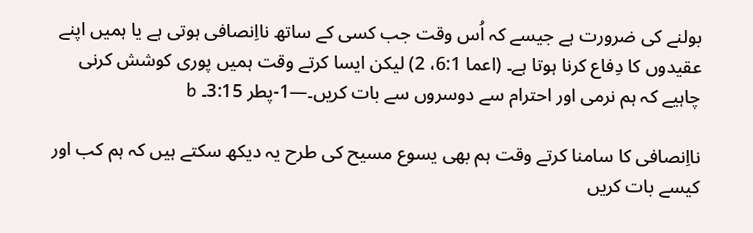بولنے کی ضرورت ہے جیسے کہ اُس وقت جب کسی کے ساتھ نااِنصافی ہوتی ہے یا ہمیں اپنے عقیدوں کا دِفاع کرنا ہوتا ہے۔ (اعما 6:1، 2) لیکن ایسا کرتے وقت ہمیں پوری کوشش کرنی چاہیے کہ ہم نرمی اور احترام سے دوسروں سے بات کریں۔—1-پطر 3:15۔ b

نااِنصافی کا سامنا کرتے وقت ہم بھی یسوع مسیح کی طرح یہ دیکھ سکتے ہیں کہ ہم کب اور کیسے بات کریں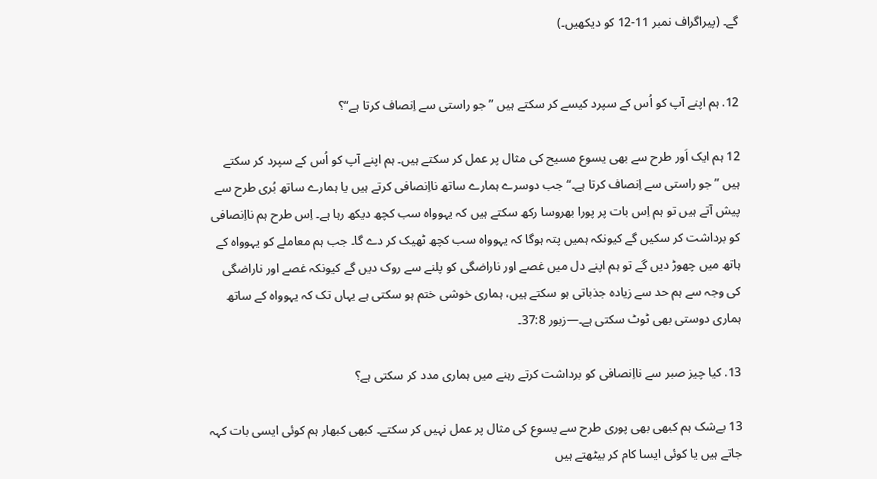گے۔ (پیراگراف نمبر 11-12 کو دیکھیں۔)


12. ہم اپنے آپ کو اُس کے سپرد کیسے کر سکتے ہیں ”جو راستی سے اِنصاف کرتا ہے“؟

12 ہم ایک اَور طرح سے بھی یسوع مسیح کی مثال پر عمل کر سکتے ہیں۔ ہم اپنے آپ کو اُس کے سپرد کر سکتے ہیں ”جو راستی سے اِنصاف کرتا ہے۔“ جب دوسرے ہمارے ساتھ نااِنصافی کرتے ہیں یا ہمارے ساتھ بُری طرح سے پیش آتے ہیں تو ہم اِس بات پر پورا بھروسا رکھ سکتے ہیں کہ یہوواہ سب کچھ دیکھ رہا ہے۔ اِس طرح ہم نااِنصافی کو برداشت کر سکیں گے کیونکہ ہمیں پتہ ہوگا کہ یہوواہ سب کچھ ٹھیک کر دے گا۔ جب ہم معاملے کو یہوواہ کے ہاتھ میں چھوڑ دیں گے تو ہم اپنے دل میں غصے اور ناراضگی کو پلنے سے روک دیں گے کیونکہ غصے اور ناراضگی کی وجہ سے ہم حد سے زیادہ جذباتی ہو سکتے ہیں، ہماری خوشی ختم ہو سکتی ہے یہاں تک کہ یہوواہ کے ساتھ ہماری دوستی بھی ٹوٹ سکتی ہے۔—زبور 37:8۔

13. کیا چیز صبر سے نااِنصافی کو برداشت کرتے رہنے میں ہماری مدد کر سکتی ہے؟

13 بے‌شک ہم کبھی بھی پوری طرح سے یسوع کی مثال پر عمل نہیں کر سکتے۔ کبھی کبھار ہم کوئی ایسی بات کہہ جاتے ہیں یا کوئی ایسا کام کر بیٹھتے ہیں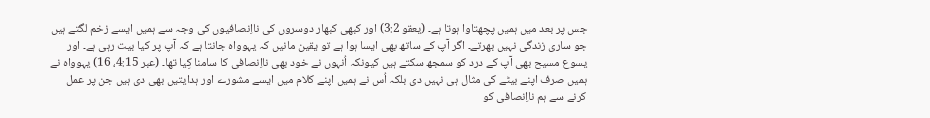جس پر بعد میں ہمیں پچھتاوا ہوتا ہے۔ (یعقو 3:2) اور کبھی کبھار دوسروں کی نااِنصافیوں کی وجہ سے ہمیں ایسے زخم لگتے ہیں جو ساری زندگی نہیں بھرتے۔ اگر آپ کے ساتھ بھی ایسا ہوا ہے تو یقین مانیں کہ یہوواہ جانتا ہے کہ آپ پر کیا بیت رہی ہے۔ اور یسوع مسیح بھی آپ کے درد کو سمجھ سکتے ہیں کیونکہ اُنہوں نے خود بھی نااِنصافی کا سامنا کِیا تھا۔ (عبر 4:15، 16) یہوواہ نے ہمیں صرف اپنے بیٹے کی مثال ہی نہیں دی بلکہ اُس نے ہمیں اپنے کلام میں ایسے مشورے اور ہدایتیں بھی دی ہیں جن پر عمل کرنے سے ہم نااِنصافی کو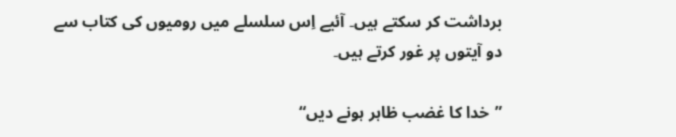برداشت کر سکتے ہیں۔ آئیے اِس سلسلے میں رومیوں کی کتاب سے دو آیتوں پر غور کرتے ہیں۔

”خدا کا غضب ظاہر ہونے دیں“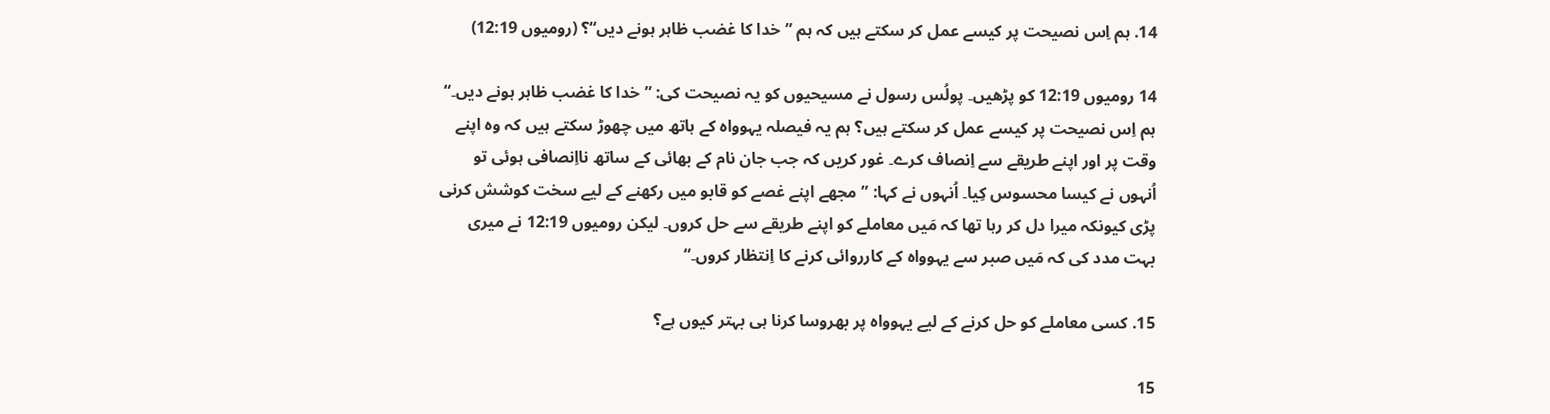14. ہم اِس نصیحت پر کیسے عمل کر سکتے ہیں کہ ہم ”خدا کا غضب ظاہر ہونے دیں“؟ (رومیوں 12:19)

14 رومیوں 12:19 کو پڑھیں۔ پولُس رسول نے مسیحیوں کو یہ نصیحت کی: ”خدا کا غضب ظاہر ہونے دیں۔“ ہم اِس نصیحت پر کیسے عمل کر سکتے ہیں؟ ہم یہ فیصلہ یہوواہ کے ہاتھ میں چھوڑ سکتے ہیں کہ وہ اپنے وقت پر اور اپنے طریقے سے اِنصاف کرے۔ غور کریں کہ جب جان نام کے بھائی کے ساتھ نااِنصافی ہوئی تو اُنہوں نے کیسا محسوس کِیا۔ اُنہوں نے کہا: ”مجھے اپنے غصے کو قابو میں رکھنے کے لیے سخت کوشش کرنی پڑی کیونکہ میرا دل کر رہا تھا کہ مَیں معاملے کو اپنے طریقے سے حل کروں۔ لیکن رومیوں 12:19 نے میری بہت مدد کی کہ مَیں صبر سے یہوواہ کے کارروائی کرنے کا اِنتظار کروں۔“

15. کسی معاملے کو حل کرنے کے لیے یہوواہ پر بھروسا کرنا ہی بہتر کیوں ہے؟

15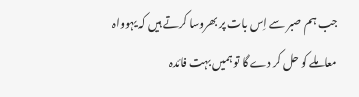جب ہم صبر سے اِس بات پر بھروسا کرتے ہیں کہ یہوواہ معاملے کو حل کر دے گا تو ہمیں بہت فائدہ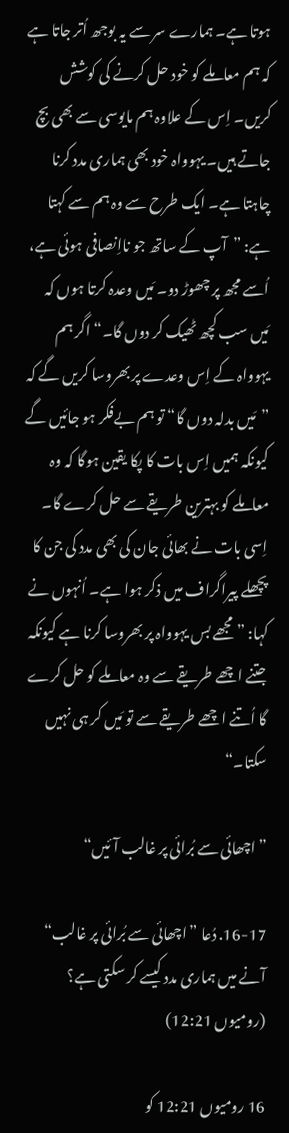ہوتا ہے۔ ہمارے سر سے یہ بوجھ اُتر جاتا ہے کہ ہم معاملے کو خود حل کرنے کی کوشش کریں۔ اِس کے علاوہ ہم مایوسی سے بھی بچ جاتے ہیں۔ یہوواہ خود بھی ہماری مدد کرنا چاہتا ہے۔ ایک طرح سے وہ ہم سے کہتا ہے: ”آپ کے ساتھ جو نااِنصافی ہوئی ہے، اُسے مجھ پر چھوڑ دو۔ مَیں وعدہ کرتا ہوں کہ مَیں سب کچھ ٹھیک کر دوں گا۔“ اگر ہم یہوواہ کے اِس وعدے پر بھروسا کریں گے کہ ”مَیں بدلہ دوں گا“ تو ہم بے‌فکر ہو جائیں گے کیونکہ ہمیں اِس بات کا پکا یقین ہوگا کہ وہ معاملے کو بہترین طریقے سے حل کرے گا۔ اِسی بات نے بھائی جان کی بھی مدد کی جن کا پچھلے پیراگراف میں ذکر ہوا ہے۔ اُنہوں نے کہا: ”مجھے بس یہوواہ پر بھروسا کرنا ہے کیونکہ جتنے اچھے طریقے سے وہ معاملے کو حل کرے گا اُتنے اچھے طریقے سے تو مَیں کر ہی نہیں سکتا۔“

”اچھائی سے بُرائی پر غالب آئیں“

16-17. دُعا ”اچھائی سے بُرائی پر غالب“ آنے میں ہماری مدد کیسے کر سکتی ہے؟ (رومیوں 12:21)

16 رومیوں 12:21 کو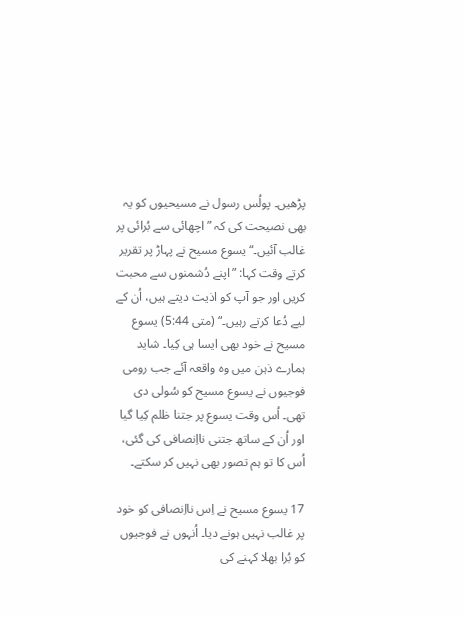پڑھیں۔ پولُس رسول نے مسیحیوں کو یہ بھی نصیحت کی کہ ”اچھائی سے بُرائی پر غالب آئیں۔“ یسوع مسیح نے پہاڑ پر تقریر کرتے وقت کہا: ”اپنے دُشمنوں سے محبت کریں اور جو آپ کو اذیت دیتے ہیں، اُن کے لیے دُعا کرتے رہیں۔“ (متی 5:44) یسوع مسیح نے خود بھی ایسا ہی کِیا۔ شاید ہمارے ذہن میں وہ واقعہ آئے جب رومی فوجیوں نے یسوع مسیح کو سُولی دی تھی۔ اُس وقت یسوع پر جتنا ظلم کِیا گیا اور اُن کے ساتھ جتنی نااِنصافی کی گئی، اُس کا تو ہم تصور بھی نہیں کر سکتے۔

17 یسوع مسیح نے اِس نااِنصافی کو خود پر غالب نہیں ہونے دیا۔ اُنہوں نے فوجیوں کو بُرا بھلا کہنے کی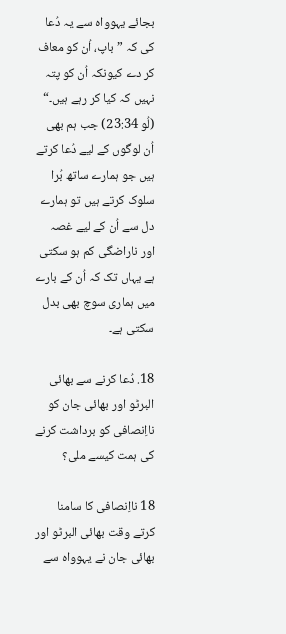بجائے یہوواہ سے یہ دُعا کی کہ ”باپ، اُن کو معاف کر دے کیونکہ اُن کو پتہ نہیں کہ کیا کر رہے ہیں۔“ (لُو 23:34) جب ہم بھی اُن لوگوں کے لیے دُعا کرتے ہیں جو ہمارے ساتھ بُرا سلوک کرتے ہیں تو ہمارے دل سے اُن کے لیے غصہ اور ناراضگی کم ہو سکتی ہے یہاں تک کہ اُن کے بارے میں ہماری سوچ بھی بدل سکتی ہے۔

18. دُعا کرنے سے بھائی البرٹو اور بھائی جان کو نااِنصافی کو برداشت کرنے کی ہمت کیسے ملی؟

18 نااِنصافی کا سامنا کرتے وقت بھائی البرٹو اور بھائی جان نے یہوواہ سے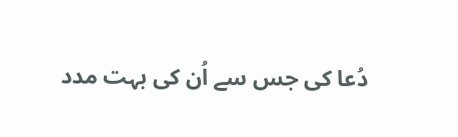دُعا کی جس سے اُن کی بہت مدد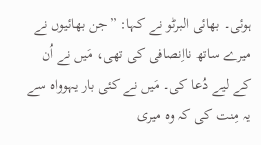ہوئی۔ بھائی البرٹو نے کہا: ”جن بھائیوں نے میرے ساتھ نااِنصافی کی تھی، مَیں نے اُن کے لیے دُعا کی۔ مَیں نے کئی بار یہوواہ سے یہ مِنت کی کہ وہ میری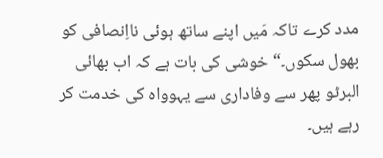مدد کرے تاکہ مَیں اپنے ساتھ ہوئی نااِنصافی کو بھول سکوں۔“ خوشی کی بات ہے کہ اب بھائی البرٹو پھر سے وفاداری سے یہوواہ کی خدمت کر رہے ہیں۔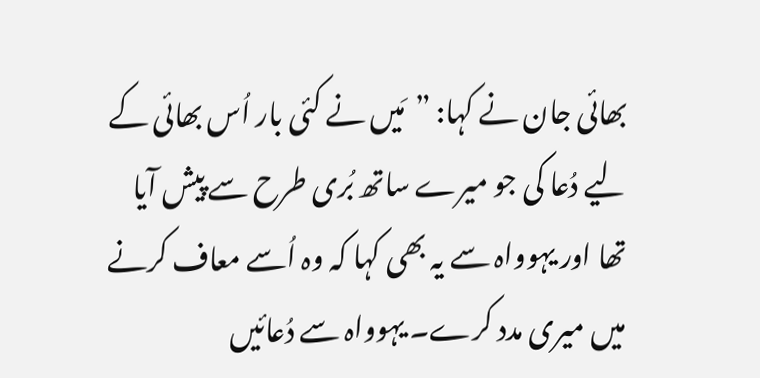بھائی جان نے کہا: ”مَیں نے کئی بار اُس بھائی کے لیے دُعا کی جو میرے ساتھ بُری طرح سے پیش آیا تھا اور یہوواہ سے یہ بھی کہا کہ وہ اُسے معاف کرنے میں میری مدد کرے۔ یہوواہ سے دُعائیں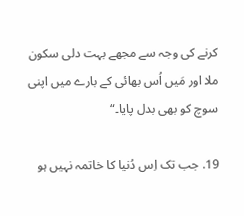کرنے کی وجہ سے مجھے بہت دلی سکون ملا اور مَیں اُس بھائی کے بارے میں اپنی سوچ کو بھی بدل پایا۔“

19. جب تک اِس دُنیا کا خاتمہ نہیں ہو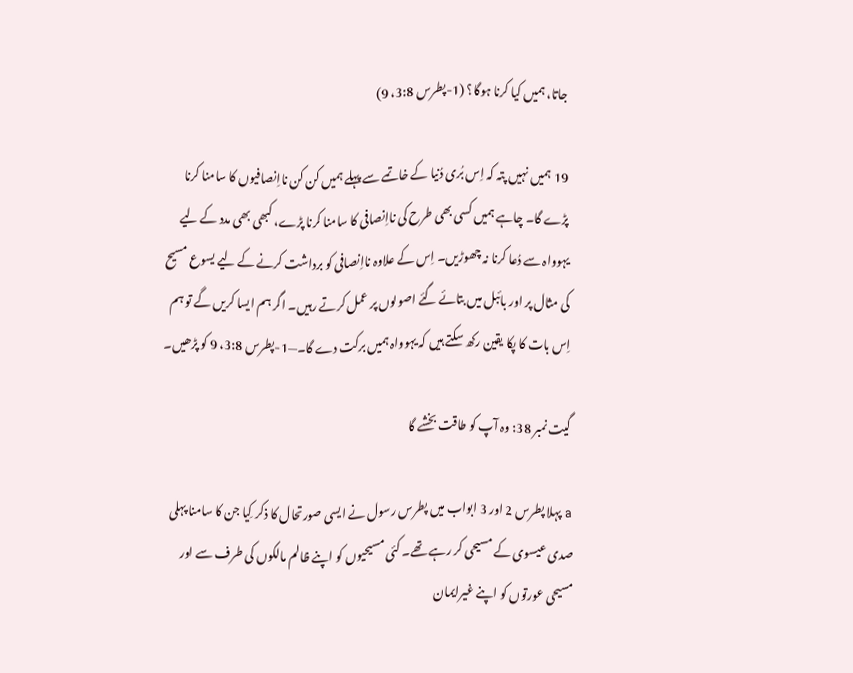جاتا، ہمیں کیا کرنا ہوگا؟ (1-پطرس 3:8، 9)

19 ہمیں نہیں پتہ کہ اِس بُری دُنیا کے خاتمے سے پہلے ہمیں کن کن نااِنصافیوں کا سامنا کرنا پڑے گا۔ چاہے ہمیں کسی بھی طرح کی نااِنصافی کا سامنا کرنا پڑے، کبھی بھی مدد کے لیے یہوواہ سے دُعا کرنا نہ چھوڑیں۔ اِس کے علاوہ نااِنصافی کو برداشت کرنے کے لیے یسوع مسیح کی مثال پر اور بائبل میں بتائے گئے اصولوں پر عمل کرتے رہیں۔ اگر ہم ایسا کریں گے تو ہم اِس بات کا پکا یقین رکھ سکتے ہیں کہ یہوواہ ہمیں برکت دے گا۔—1-پطرس 3:8، 9 کو پڑھیں۔

گیت نمبر 38: وہ آپ کو طاقت بخشے گا

a پہلا پطرس 2 اور 3 ابواب میں پطرس رسول نے ایسی صورتحال کا ذکر کِیا جن کا سامنا پہلی صدی عیسوی کے مسیحی کر رہے تھے۔ کئی مسیحیوں کو اپنے ظالم مالکوں کی طرف سے اور مسیحی عورتوں کو اپنے غیرایمان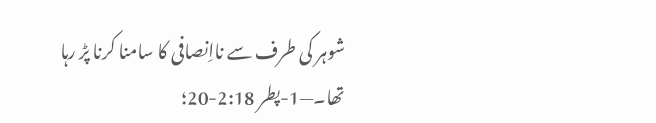شوہر کی طرف سے نااِنصافی کا سامنا کرنا پڑ رہا تھا۔—1-پطر 2:18-20؛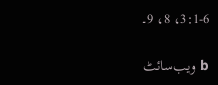3:1-6، 8، 9۔

b ویب‌سائٹ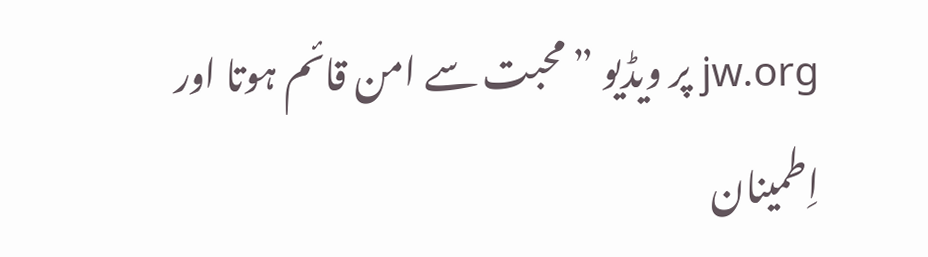jw.org پر ویڈیو ”محبت سے امن قائم ہوتا اور اِطمینان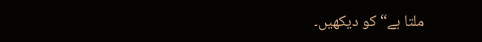ملتا ہے“ کو دیکھیں۔